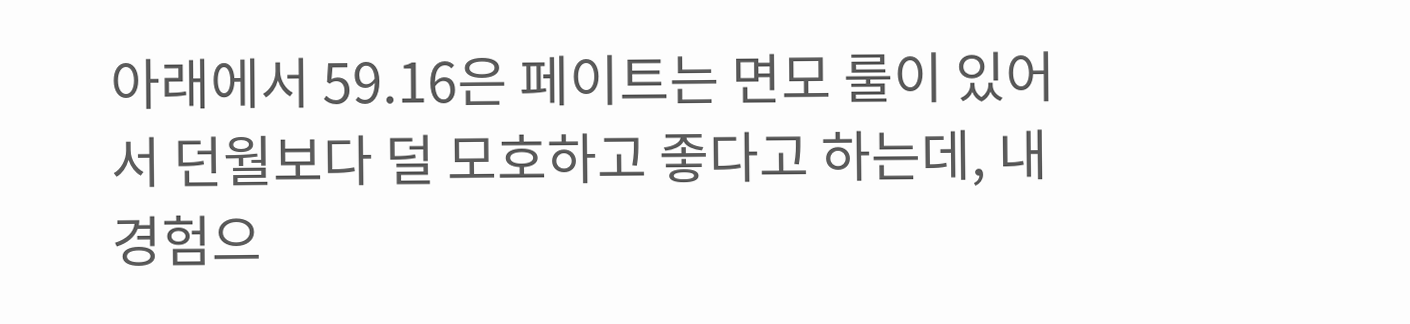아래에서 59.16은 페이트는 면모 룰이 있어서 던월보다 덜 모호하고 좋다고 하는데, 내 경험으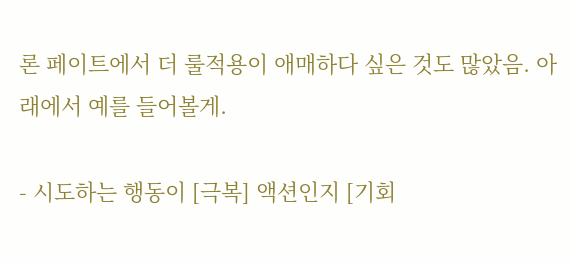론 페이트에서 더 룰적용이 애매하다 싶은 것도 많았음. 아래에서 예를 들어볼게.

- 시도하는 행동이 [극복] 액션인지 [기회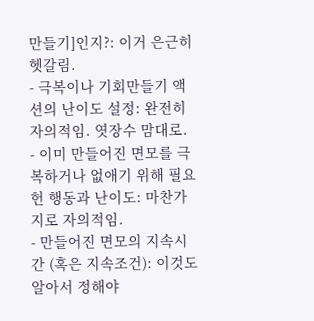만들기]인지?: 이거 은근히 헷갈림.
- 극복이나 기회만들기 액션의 난이도 설정: 완전히 자의적임. 엿장수 맘대로.
- 이미 만들어진 면모를 극복하거나 없애기 위해 필요헌 행동과 난이도: 마찬가지로 자의적임.
- 만들어진 면모의 지속시간 (혹은 지속조건): 이것도 알아서 정해야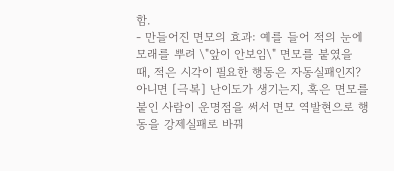함.
- 만들어진 면모의 효과: 예를 들어 적의 눈에 모래를 뿌려 \"앞이 안보임\" 면모를 붙였을 때, 적은 시각이 필요한 행동은 자동실패인지? 아니면 [극복] 난이도가 생기는지, 혹은 면모를 붙인 사람이 운명점을 써서 면모 역발현으로 행동을 강제실패로 바꿔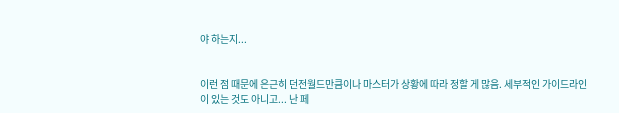야 하는지...


이런 점 때문에 은근히 던전월드만큼이나 마스터가 상황에 따라 정할 게 많음. 세부적인 가이드라인이 있는 것도 아니고... 난 페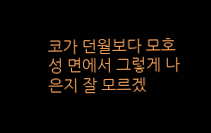코가 던월보다 모호성 면에서 그렇게 나은지 잘 모르겠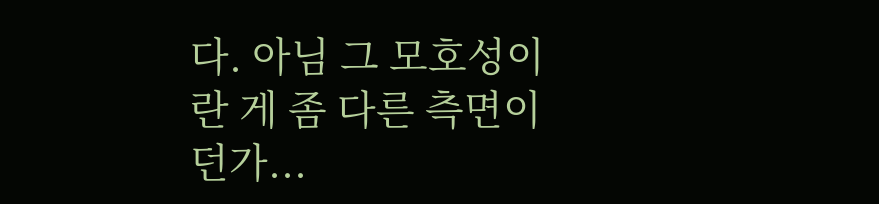다. 아님 그 모호성이란 게 좀 다른 측면이던가...